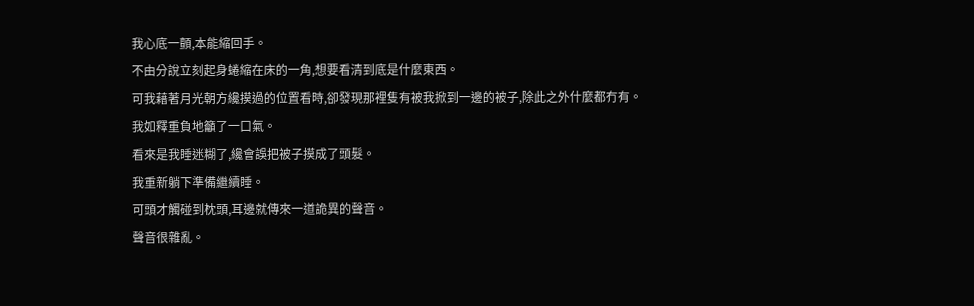我心底一顫,本能縮回手。
不由分說立刻起身蜷縮在床的一角,想要看清到底是什麼東西。
可我藉著月光朝方纔摸過的位置看時,卻發現那裡隻有被我掀到一邊的被子,除此之外什麼都冇有。
我如釋重負地籲了一口氣。
看來是我睡迷糊了,纔會誤把被子摸成了頭髮。
我重新躺下準備繼續睡。
可頭才觸碰到枕頭,耳邊就傳來一道詭異的聲音。
聲音很雜亂。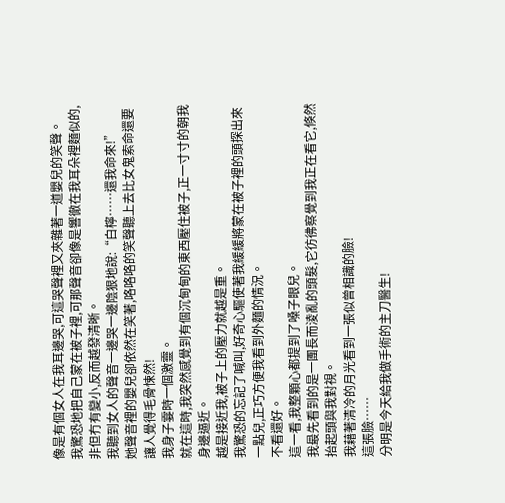像是有個女人在我耳邊哭,可這哭聲裡又夾雜著一道嬰兒的笑聲。
我驚恐地把自己蒙在被子裡,可那聲音卻像是響徹在我耳朵裡麵似的,非但冇有變小,反而越發清晰。
我聽到女人的聲音一邊哭一邊陰狠地說:“白檸……還我命來!”
她聲音裡的嬰兒卻依然在笑著,咯咯咯的笑聲聽上去比女鬼索命還要讓人覺得毛骨悚然!
我身子霎時一個激靈。
就在這時,我突然感覺到有個沉甸甸的東西壓住被子,正一寸寸的朝我身邊逼近。
越是接近我,被子上的壓力就越是重。
我驚恐的忘記了喊叫,好奇心驅使著我緩緩將蒙在被子裡的頭探出來一點兒,正巧方便我看到外麵的情況。
不看還好。
這一看,我整顆心都提到了嗓子眼兒。
我最先看到的是一團長而淩亂的頭髮,它彷彿察覺到我正在看它,倏然抬起頭與我對視。
我藉著清冷的月光看到一張似曾相識的臉!
這張臉……
分明是今天給我做手術的主刀醫生!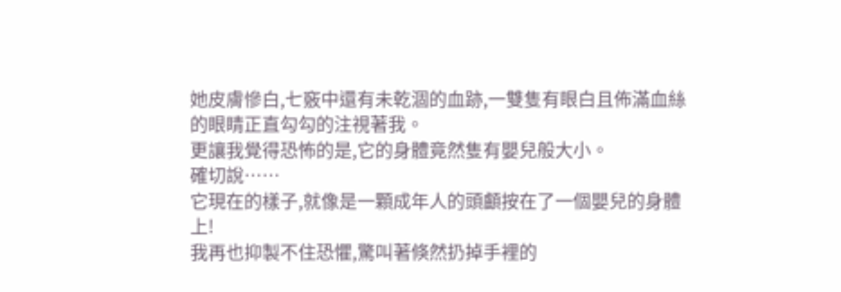她皮膚慘白,七竅中還有未乾涸的血跡,一雙隻有眼白且佈滿血絲的眼睛正直勾勾的注視著我。
更讓我覺得恐怖的是,它的身體竟然隻有嬰兒般大小。
確切說……
它現在的樣子,就像是一顆成年人的頭顱按在了一個嬰兒的身體上!
我再也抑製不住恐懼,驚叫著倏然扔掉手裡的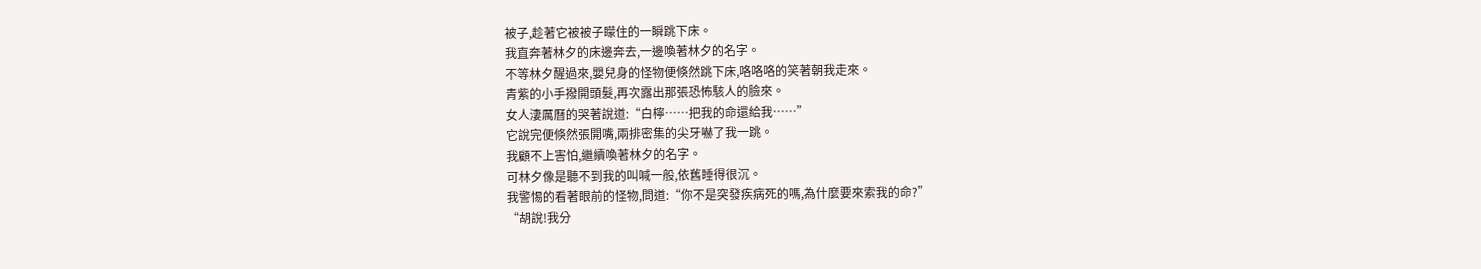被子,趁著它被被子矇住的一瞬跳下床。
我直奔著林夕的床邊奔去,一邊喚著林夕的名字。
不等林夕醒過來,嬰兒身的怪物便倏然跳下床,咯咯咯的笑著朝我走來。
青紫的小手撥開頭髮,再次露出那張恐怖駭人的臉來。
女人淒厲曆的哭著說道:“白檸……把我的命還給我……”
它說完便倏然張開嘴,兩排密集的尖牙嚇了我一跳。
我顧不上害怕,繼續喚著林夕的名字。
可林夕像是聽不到我的叫喊一般,依舊睡得很沉。
我警惕的看著眼前的怪物,問道:“你不是突發疾病死的嗎,為什麼要來索我的命?”
“胡說!我分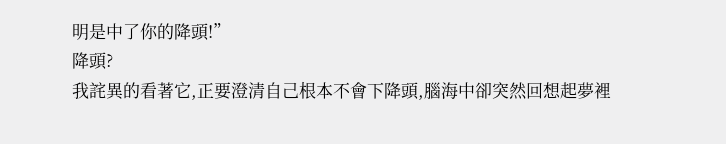明是中了你的降頭!”
降頭?
我詫異的看著它,正要澄清自己根本不會下降頭,腦海中卻突然回想起夢裡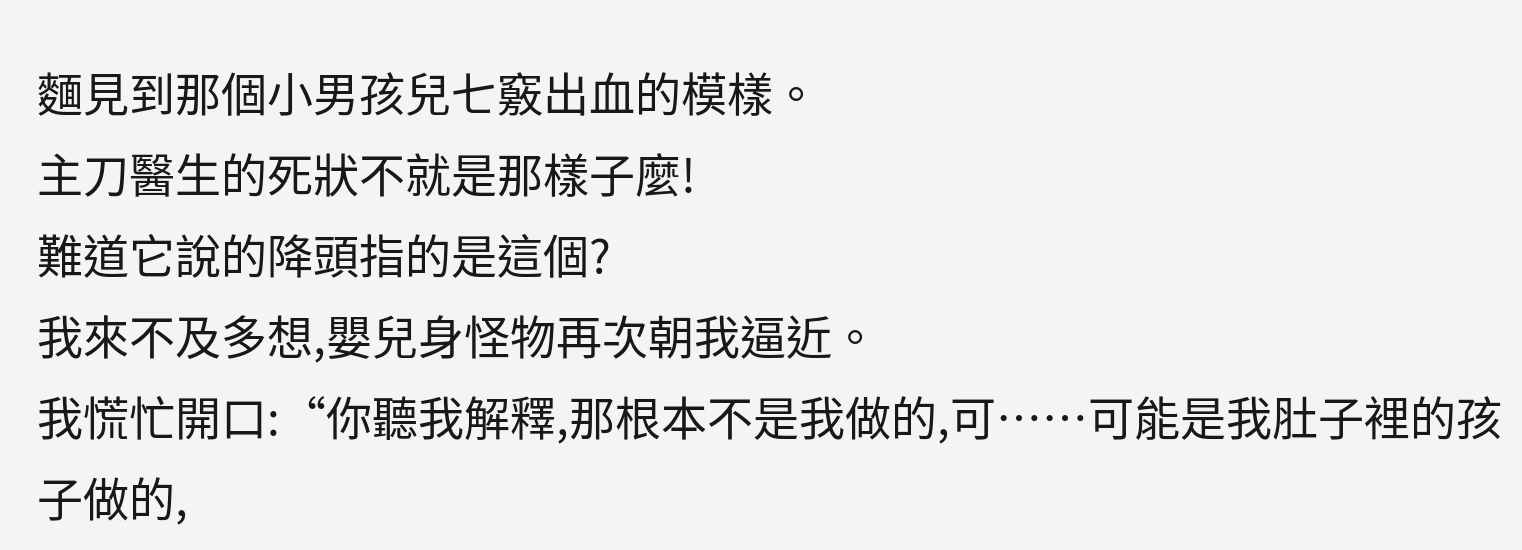麵見到那個小男孩兒七竅出血的模樣。
主刀醫生的死狀不就是那樣子麼!
難道它說的降頭指的是這個?
我來不及多想,嬰兒身怪物再次朝我逼近。
我慌忙開口:“你聽我解釋,那根本不是我做的,可……可能是我肚子裡的孩子做的,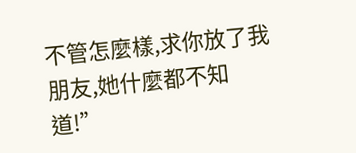不管怎麼樣,求你放了我朋友,她什麼都不知道!”